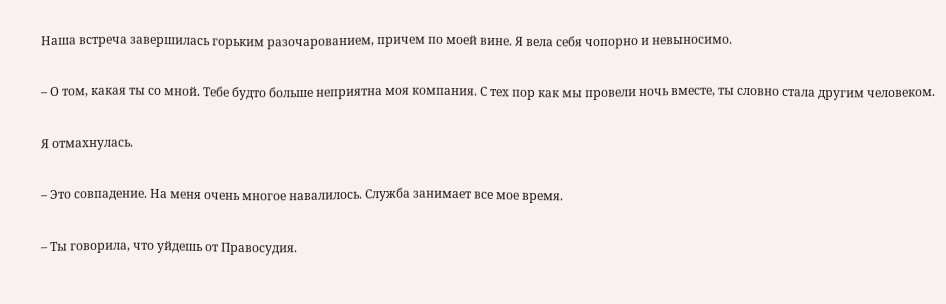Наша встреча завершилась горьким разочарованием, причем по моей вине. Я вела себя чопорно и невыносимо.

– О том, какая ты со мной. Тебе будто больше неприятна моя компания. С тех пор как мы провели ночь вместе, ты словно стала другим человеком.

Я отмахнулась.

– Это совпадение. На меня очень многое навалилось. Служба занимает все мое время.

– Ты говорила, что уйдешь от Правосудия.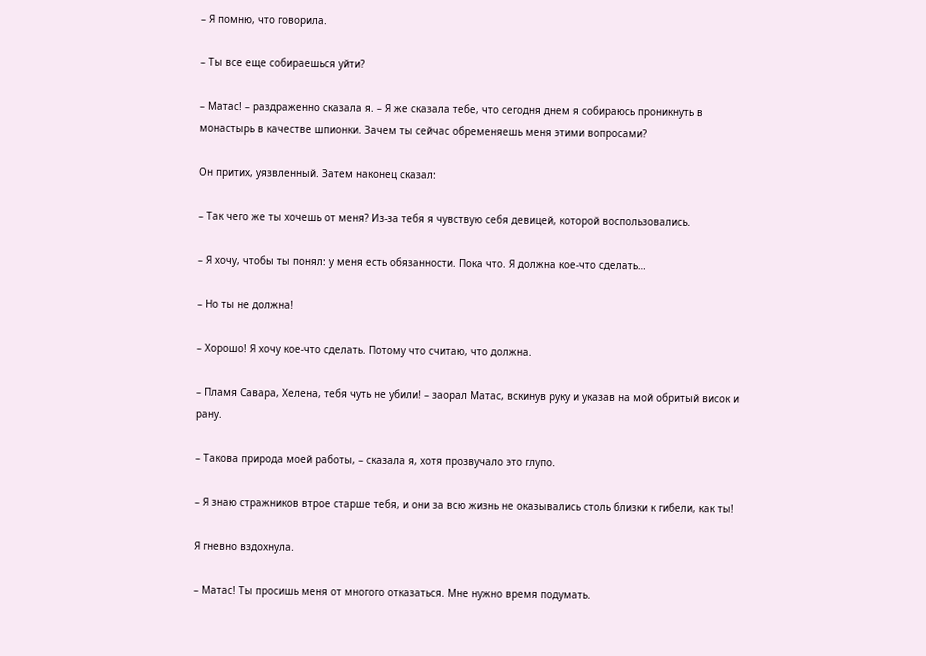– Я помню, что говорила.

– Ты все еще собираешься уйти?

– Матас! – раздраженно сказала я. – Я же сказала тебе, что сегодня днем я собираюсь проникнуть в монастырь в качестве шпионки. Зачем ты сейчас обременяешь меня этими вопросами?

Он притих, уязвленный. Затем наконец сказал:

– Так чего же ты хочешь от меня? Из-за тебя я чувствую себя девицей, которой воспользовались.

– Я хочу, чтобы ты понял: у меня есть обязанности. Пока что. Я должна кое-что сделать…

– Но ты не должна!

– Хорошо! Я хочу кое-что сделать. Потому что считаю, что должна.

– Пламя Савара, Хелена, тебя чуть не убили! – заорал Матас, вскинув руку и указав на мой обритый висок и рану.

– Такова природа моей работы, – сказала я, хотя прозвучало это глупо.

– Я знаю стражников втрое старше тебя, и они за всю жизнь не оказывались столь близки к гибели, как ты!

Я гневно вздохнула.

– Матас! Ты просишь меня от многого отказаться. Мне нужно время подумать.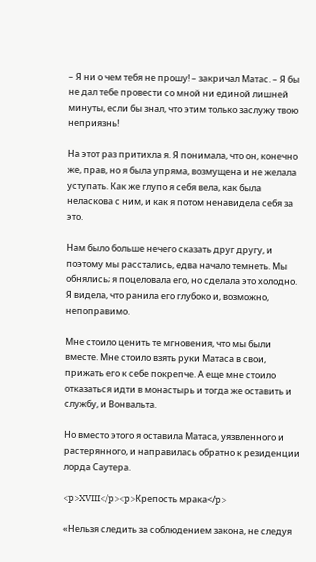– Я ни о чем тебя не прошу! – закричал Матас. – Я бы не дал тебе провести со мной ни единой лишней минуты, если бы знал, что этим только заслужу твою неприязнь!

На этот раз притихла я. Я понимала, что он, конечно же, прав, но я была упряма, возмущена и не желала уступать. Как же глупо я себя вела, как была неласкова с ним, и как я потом ненавидела себя за это.

Нам было больше нечего сказать друг другу, и поэтому мы расстались, едва начало темнеть. Мы обнялись; я поцеловала его, но сделала это холодно. Я видела, что ранила его глубоко и, возможно, непоправимо.

Мне стоило ценить те мгновения, что мы были вместе. Мне стоило взять руки Матаса в свои, прижать его к себе покрепче. А еще мне стоило отказаться идти в монастырь и тогда же оставить и службу, и Вонвальта.

Но вместо этого я оставила Матаса, уязвленного и растерянного, и направилась обратно к резиденции лорда Саутера.

<p>XVIII</p><p>Крепость мрака</p>

«Нельзя следить за соблюдением закона, не следуя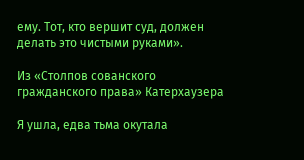ему. Тот, кто вершит суд, должен делать это чистыми руками».

Из «Столпов сованского гражданского права» Катерхаузера

Я ушла, едва тьма окутала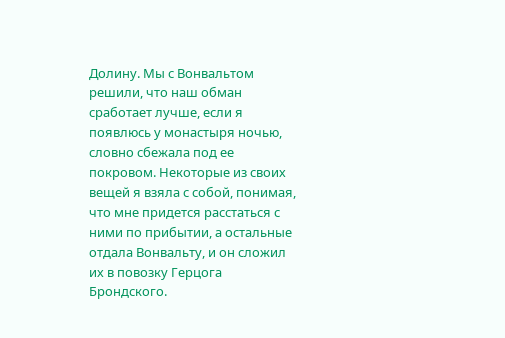Долину. Мы с Вонвальтом решили, что наш обман сработает лучше, если я появлюсь у монастыря ночью, словно сбежала под ее покровом. Некоторые из своих вещей я взяла с собой, понимая, что мне придется расстаться с ними по прибытии, а остальные отдала Вонвальту, и он сложил их в повозку Герцога Брондского.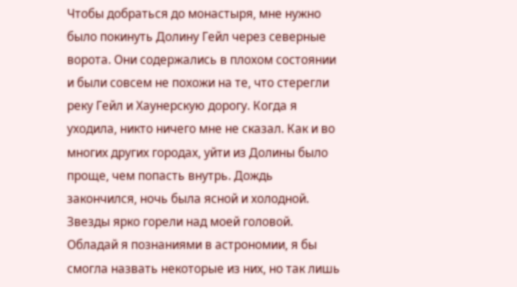Чтобы добраться до монастыря, мне нужно было покинуть Долину Гейл через северные ворота. Они содержались в плохом состоянии и были совсем не похожи на те, что стерегли реку Гейл и Хаунерскую дорогу. Когда я уходила, никто ничего мне не сказал. Как и во многих других городах, уйти из Долины было проще, чем попасть внутрь. Дождь закончился, ночь была ясной и холодной. Звезды ярко горели над моей головой. Обладай я познаниями в астрономии, я бы смогла назвать некоторые из них, но так лишь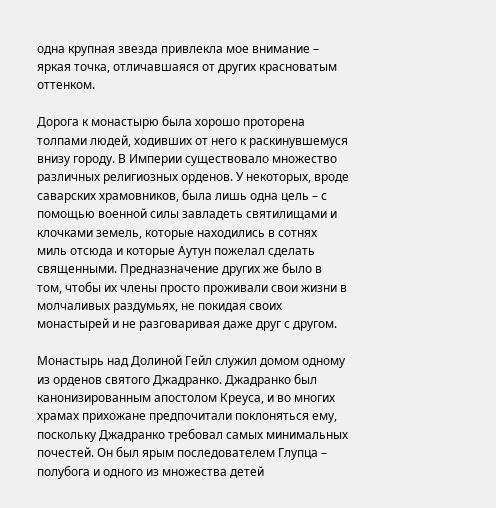одна крупная звезда привлекла мое внимание – яркая точка, отличавшаяся от других красноватым оттенком.

Дорога к монастырю была хорошо проторена толпами людей, ходивших от него к раскинувшемуся внизу городу. В Империи существовало множество различных религиозных орденов. У некоторых, вроде саварских храмовников, была лишь одна цель – с помощью военной силы завладеть святилищами и клочками земель, которые находились в сотнях миль отсюда и которые Аутун пожелал сделать священными. Предназначение других же было в том, чтобы их члены просто проживали свои жизни в молчаливых раздумьях, не покидая своих монастырей и не разговаривая даже друг с другом.

Монастырь над Долиной Гейл служил домом одному из орденов святого Джадранко. Джадранко был канонизированным апостолом Креуса, и во многих храмах прихожане предпочитали поклоняться ему, поскольку Джадранко требовал самых минимальных почестей. Он был ярым последователем Глупца – полубога и одного из множества детей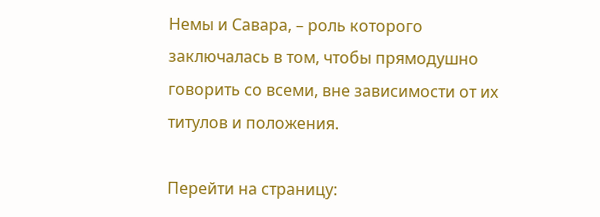Немы и Савара, – роль которого заключалась в том, чтобы прямодушно говорить со всеми, вне зависимости от их титулов и положения.

Перейти на страницу: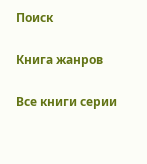Поиск

Книга жанров

Все книги серии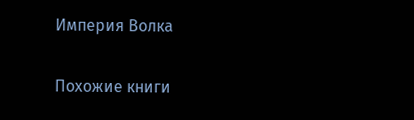Империя Волка

Похожие книги